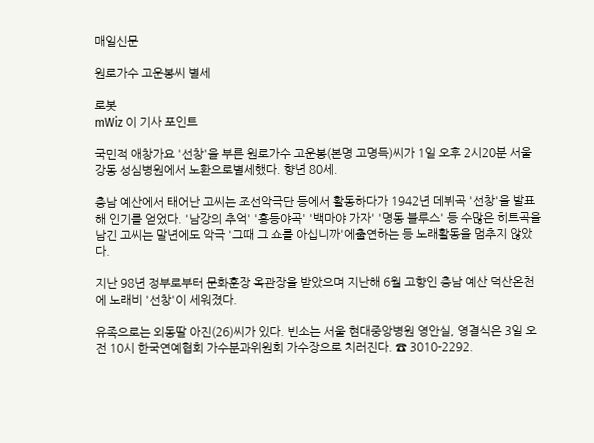매일신문

원로가수 고운봉씨 별세

로봇
mWiz 이 기사 포인트

국민적 애창가요 '선창'을 부른 원로가수 고운봉(본명 고명득)씨가 1일 오후 2시20분 서울 강동 성심병원에서 노환으로별세했다. 향년 80세.

충남 예산에서 태어난 고씨는 조선악극단 등에서 활동하다가 1942년 데뷔곡 '선창'을 발표해 인기를 얻었다. '남강의 추억' '홍등야곡' '백마야 가자' '명동 블루스' 등 수많은 히트곡을 남긴 고씨는 말년에도 악극 '그때 그 쇼를 아십니까'에출연하는 등 노래활동을 멈추지 않았다.

지난 98년 정부로부터 문화훈장 옥관장을 받았으며 지난해 6월 고향인 충남 예산 덕산온천에 노래비 '선창'이 세워졌다.

유족으로는 외동딸 아진(26)씨가 있다. 빈소는 서울 현대중앙병원 영안실, 영결식은 3일 오전 10시 한국연예협회 가수분과위원회 가수장으로 치러진다. ☎ 3010-2292.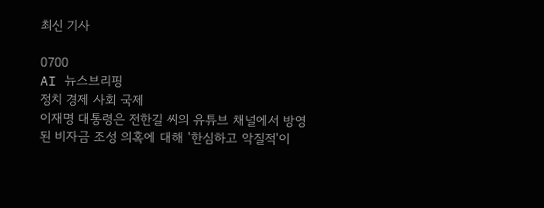최신 기사

0700
AI 뉴스브리핑
정치 경제 사회 국제
이재명 대통령은 전한길 씨의 유튜브 채널에서 방영된 비자금 조성 의혹에 대해 '한심하고 악질적'이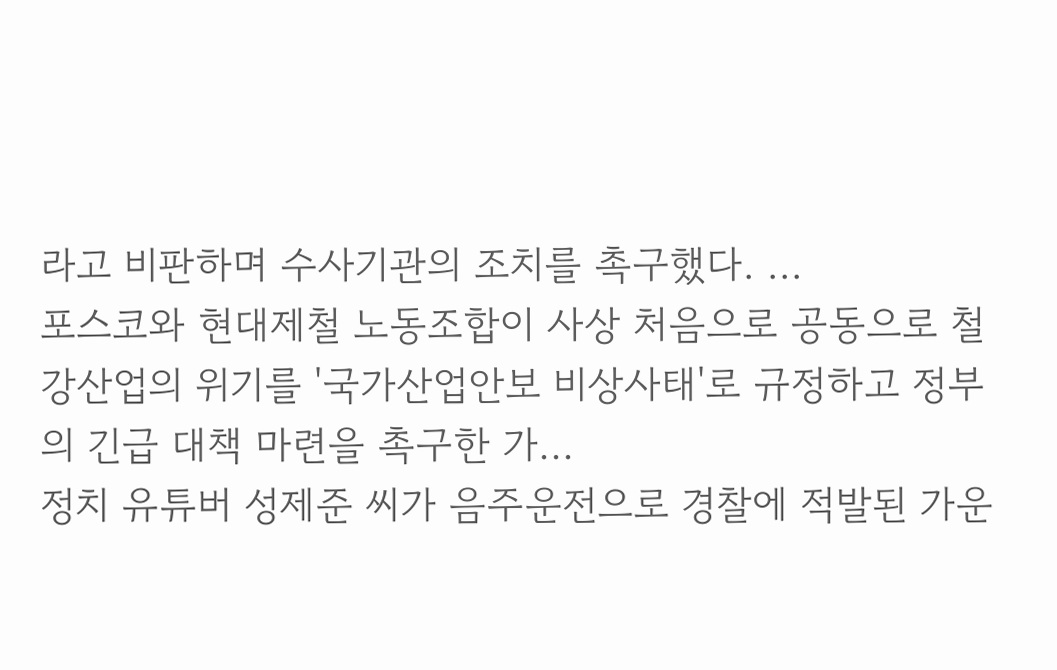라고 비판하며 수사기관의 조치를 촉구했다. ...
포스코와 현대제철 노동조합이 사상 처음으로 공동으로 철강산업의 위기를 '국가산업안보 비상사태'로 규정하고 정부의 긴급 대책 마련을 촉구한 가...
정치 유튜버 성제준 씨가 음주운전으로 경찰에 적발된 가운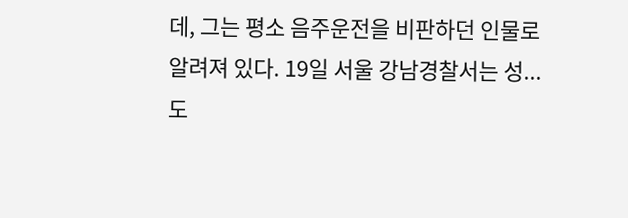데, 그는 평소 음주운전을 비판하던 인물로 알려져 있다. 19일 서울 강남경찰서는 성...
도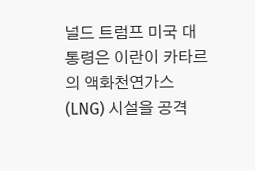널드 트럼프 미국 대통령은 이란이 카타르의 액화천연가스(LNG) 시설을 공격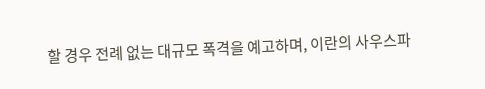할 경우 전례 없는 대규모 폭격을 예고하며, 이란의 사우스파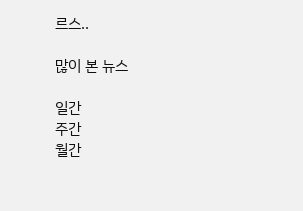르스..

많이 본 뉴스

일간
주간
월간